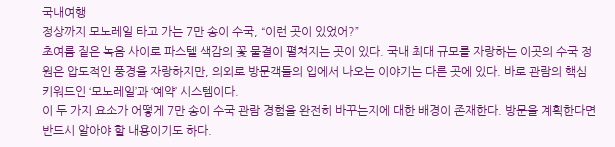국내여행
정상까지 모노레일 타고 가는 7만 송이 수국, “이런 곳이 있었어?”
초여름 짙은 녹음 사이로 파스텔 색감의 꽃 물결이 펼쳐지는 곳이 있다. 국내 최대 규모를 자랑하는 이곳의 수국 정원은 압도적인 풍경을 자랑하지만, 의외로 방문객들의 입에서 나오는 이야기는 다른 곳에 있다. 바로 관람의 핵심 키워드인 ‘모노레일’과 ‘예약’ 시스템이다.
이 두 가지 요소가 어떻게 7만 송이 수국 관람 경험을 완전히 바꾸는지에 대한 배경이 존재한다. 방문을 계획한다면 반드시 알아야 할 내용이기도 하다.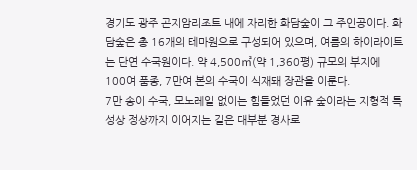경기도 광주 곤지암리조트 내에 자리한 화담숲이 그 주인공이다. 화담숲은 총 16개의 테마원으로 구성되어 있으며, 여름의 하이라이트는 단연 수국원이다. 약 4,500㎡(약 1,360평) 규모의 부지에 100여 품종, 7만여 본의 수국이 식재돼 장관을 이룬다.
7만 송이 수국, 모노레일 없이는 힘들었던 이유 숲이라는 지형적 특성상 정상까지 이어지는 길은 대부분 경사로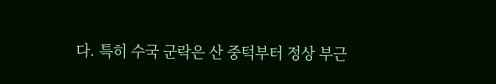다. 특히 수국 군락은 산 중턱부터 정상 부근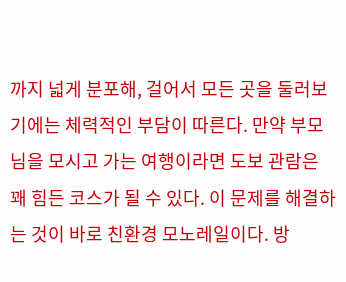까지 넓게 분포해, 걸어서 모든 곳을 둘러보기에는 체력적인 부담이 따른다. 만약 부모님을 모시고 가는 여행이라면 도보 관람은 꽤 힘든 코스가 될 수 있다. 이 문제를 해결하는 것이 바로 친환경 모노레일이다. 방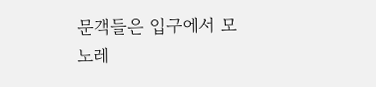문객들은 입구에서 모노레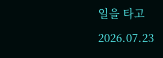일을 타고
2026.07.23